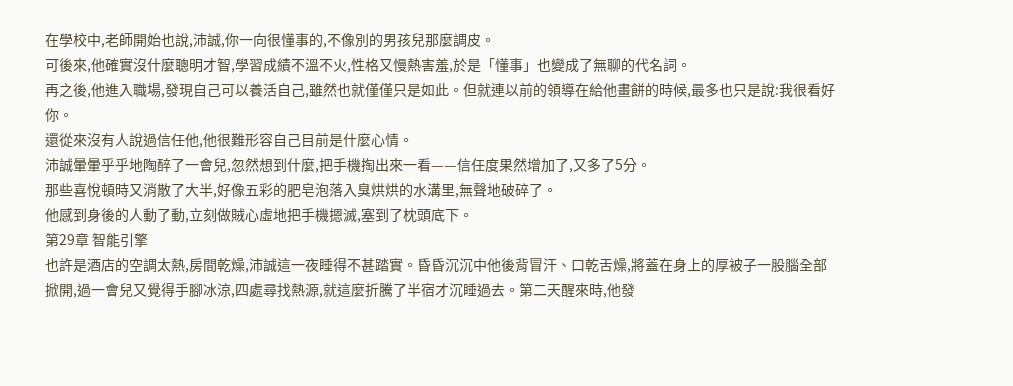在學校中,老師開始也說,沛誠,你一向很懂事的,不像別的男孩兒那麼調皮。
可後來,他確實沒什麼聰明才智,學習成績不溫不火,性格又慢熱害羞,於是「懂事」也變成了無聊的代名詞。
再之後,他進入職場,發現自己可以養活自己,雖然也就僅僅只是如此。但就連以前的領導在給他畫餅的時候,最多也只是說:我很看好你。
還從來沒有人說過信任他,他很難形容自己目前是什麼心情。
沛誠暈暈乎乎地陶醉了一會兒,忽然想到什麼,把手機掏出來一看——信任度果然增加了,又多了5分。
那些喜悅頓時又消散了大半,好像五彩的肥皂泡落入臭烘烘的水溝里,無聲地破碎了。
他感到身後的人動了動,立刻做賊心虛地把手機摁滅,塞到了枕頭底下。
第29章 智能引擎
也許是酒店的空調太熱,房間乾燥,沛誠這一夜睡得不甚踏實。昏昏沉沉中他後背冒汗、口乾舌燥,將蓋在身上的厚被子一股腦全部掀開,過一會兒又覺得手腳冰涼,四處尋找熱源,就這麼折騰了半宿才沉睡過去。第二天醒來時,他發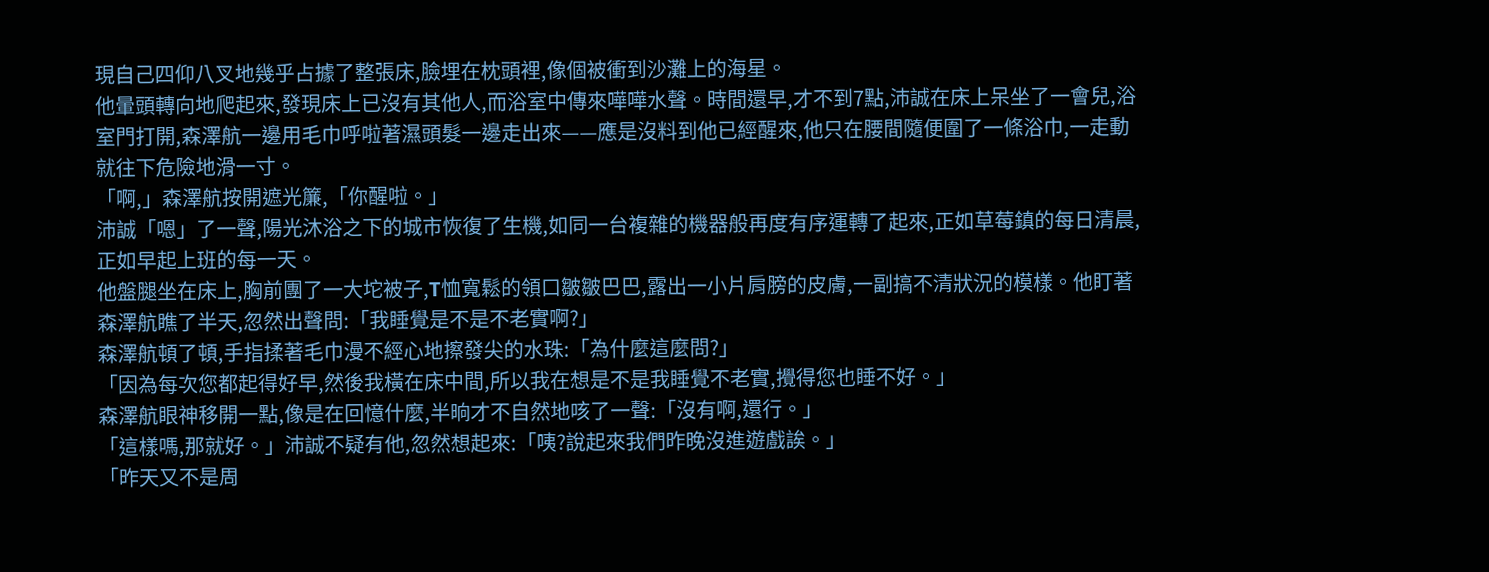現自己四仰八叉地幾乎占據了整張床,臉埋在枕頭裡,像個被衝到沙灘上的海星。
他暈頭轉向地爬起來,發現床上已沒有其他人,而浴室中傳來嘩嘩水聲。時間還早,才不到7點,沛誠在床上呆坐了一會兒,浴室門打開,森澤航一邊用毛巾呼啦著濕頭髮一邊走出來——應是沒料到他已經醒來,他只在腰間隨便圍了一條浴巾,一走動就往下危險地滑一寸。
「啊,」森澤航按開遮光簾,「你醒啦。」
沛誠「嗯」了一聲,陽光沐浴之下的城市恢復了生機,如同一台複雜的機器般再度有序運轉了起來,正如草莓鎮的每日清晨,正如早起上班的每一天。
他盤腿坐在床上,胸前團了一大坨被子,T恤寬鬆的領口皺皺巴巴,露出一小片肩膀的皮膚,一副搞不清狀況的模樣。他盯著森澤航瞧了半天,忽然出聲問:「我睡覺是不是不老實啊?」
森澤航頓了頓,手指揉著毛巾漫不經心地擦發尖的水珠:「為什麼這麼問?」
「因為每次您都起得好早,然後我橫在床中間,所以我在想是不是我睡覺不老實,攪得您也睡不好。」
森澤航眼神移開一點,像是在回憶什麼,半晌才不自然地咳了一聲:「沒有啊,還行。」
「這樣嗎,那就好。」沛誠不疑有他,忽然想起來:「咦?說起來我們昨晚沒進遊戲誒。」
「昨天又不是周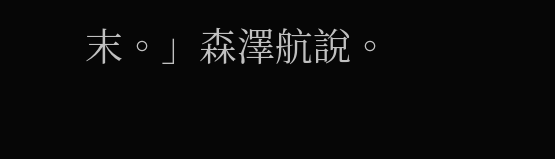末。」森澤航說。